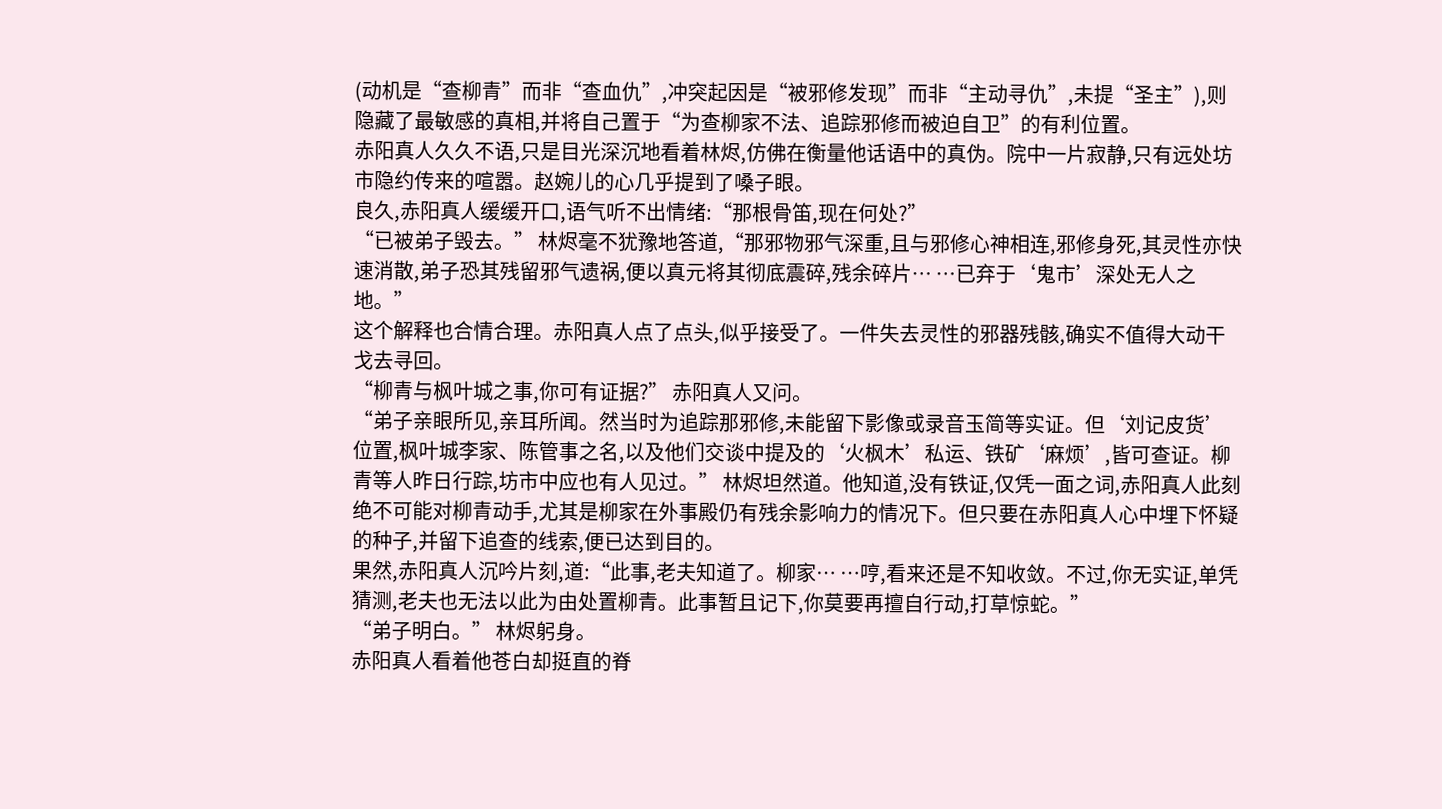(动机是“查柳青”而非“查血仇”,冲突起因是“被邪修发现”而非“主动寻仇”,未提“圣主”),则隐藏了最敏感的真相,并将自己置于“为查柳家不法、追踪邪修而被迫自卫”的有利位置。
赤阳真人久久不语,只是目光深沉地看着林烬,仿佛在衡量他话语中的真伪。院中一片寂静,只有远处坊市隐约传来的喧嚣。赵婉儿的心几乎提到了嗓子眼。
良久,赤阳真人缓缓开口,语气听不出情绪:“那根骨笛,现在何处?”
“已被弟子毁去。” 林烬毫不犹豫地答道,“那邪物邪气深重,且与邪修心神相连,邪修身死,其灵性亦快速消散,弟子恐其残留邪气遗祸,便以真元将其彻底震碎,残余碎片… …已弃于‘鬼市’深处无人之地。”
这个解释也合情合理。赤阳真人点了点头,似乎接受了。一件失去灵性的邪器残骸,确实不值得大动干戈去寻回。
“柳青与枫叶城之事,你可有证据?” 赤阳真人又问。
“弟子亲眼所见,亲耳所闻。然当时为追踪那邪修,未能留下影像或录音玉简等实证。但‘刘记皮货’位置,枫叶城李家、陈管事之名,以及他们交谈中提及的‘火枫木’私运、铁矿‘麻烦’,皆可查证。柳青等人昨日行踪,坊市中应也有人见过。” 林烬坦然道。他知道,没有铁证,仅凭一面之词,赤阳真人此刻绝不可能对柳青动手,尤其是柳家在外事殿仍有残余影响力的情况下。但只要在赤阳真人心中埋下怀疑的种子,并留下追查的线索,便已达到目的。
果然,赤阳真人沉吟片刻,道:“此事,老夫知道了。柳家… …哼,看来还是不知收敛。不过,你无实证,单凭猜测,老夫也无法以此为由处置柳青。此事暂且记下,你莫要再擅自行动,打草惊蛇。”
“弟子明白。” 林烬躬身。
赤阳真人看着他苍白却挺直的脊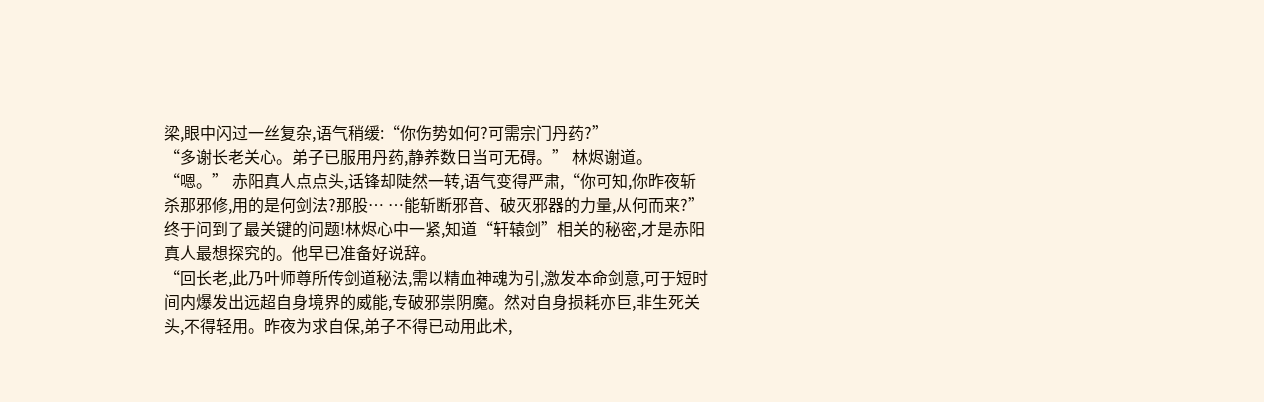梁,眼中闪过一丝复杂,语气稍缓:“你伤势如何?可需宗门丹药?”
“多谢长老关心。弟子已服用丹药,静养数日当可无碍。” 林烬谢道。
“嗯。” 赤阳真人点点头,话锋却陡然一转,语气变得严肃,“你可知,你昨夜斩杀那邪修,用的是何剑法?那股… …能斩断邪音、破灭邪器的力量,从何而来?”
终于问到了最关键的问题!林烬心中一紧,知道“轩辕剑”相关的秘密,才是赤阳真人最想探究的。他早已准备好说辞。
“回长老,此乃叶师尊所传剑道秘法,需以精血神魂为引,激发本命剑意,可于短时间内爆发出远超自身境界的威能,专破邪祟阴魔。然对自身损耗亦巨,非生死关头,不得轻用。昨夜为求自保,弟子不得已动用此术,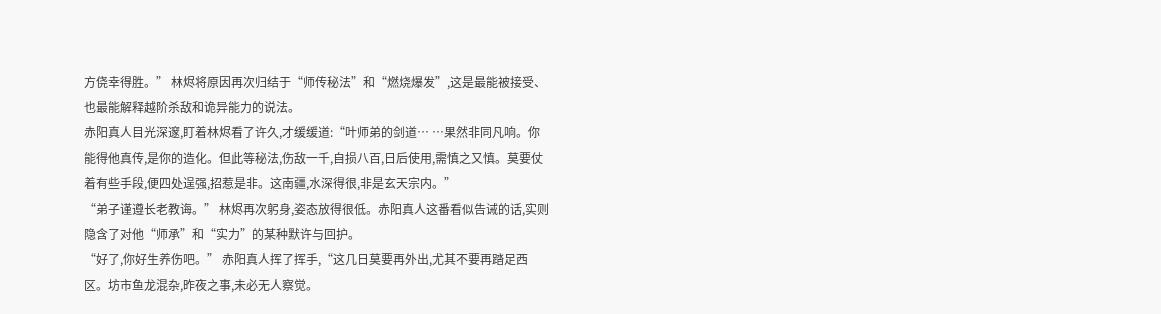方侥幸得胜。” 林烬将原因再次归结于“师传秘法”和“燃烧爆发”,这是最能被接受、也最能解释越阶杀敌和诡异能力的说法。
赤阳真人目光深邃,盯着林烬看了许久,才缓缓道:“叶师弟的剑道… …果然非同凡响。你能得他真传,是你的造化。但此等秘法,伤敌一千,自损八百,日后使用,需慎之又慎。莫要仗着有些手段,便四处逞强,招惹是非。这南疆,水深得很,非是玄天宗内。”
“弟子谨遵长老教诲。” 林烬再次躬身,姿态放得很低。赤阳真人这番看似告诫的话,实则隐含了对他“师承”和“实力”的某种默许与回护。
“好了,你好生养伤吧。” 赤阳真人挥了挥手,“这几日莫要再外出,尤其不要再踏足西区。坊市鱼龙混杂,昨夜之事,未必无人察觉。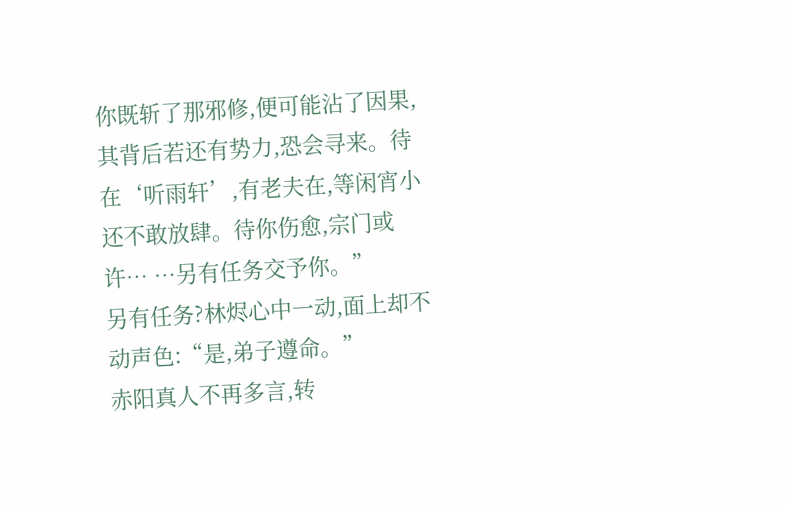你既斩了那邪修,便可能沾了因果,其背后若还有势力,恐会寻来。待在‘听雨轩’,有老夫在,等闲宵小还不敢放肆。待你伤愈,宗门或许… …另有任务交予你。”
另有任务?林烬心中一动,面上却不动声色:“是,弟子遵命。”
赤阳真人不再多言,转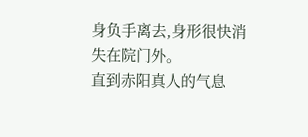身负手离去,身形很快消失在院门外。
直到赤阳真人的气息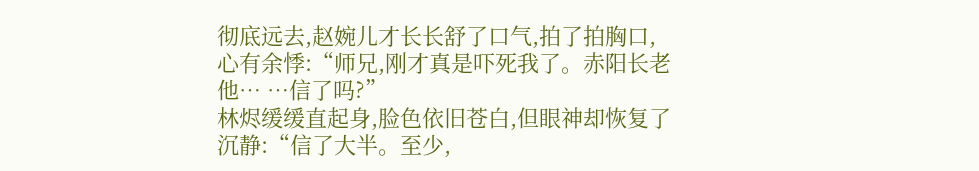彻底远去,赵婉儿才长长舒了口气,拍了拍胸口,心有余悸:“师兄,刚才真是吓死我了。赤阳长老他… …信了吗?”
林烬缓缓直起身,脸色依旧苍白,但眼神却恢复了沉静:“信了大半。至少,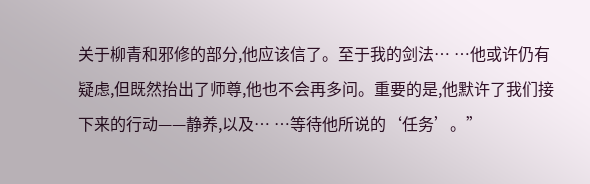关于柳青和邪修的部分,他应该信了。至于我的剑法… …他或许仍有疑虑,但既然抬出了师尊,他也不会再多问。重要的是,他默许了我们接下来的行动——静养,以及… …等待他所说的‘任务’。”